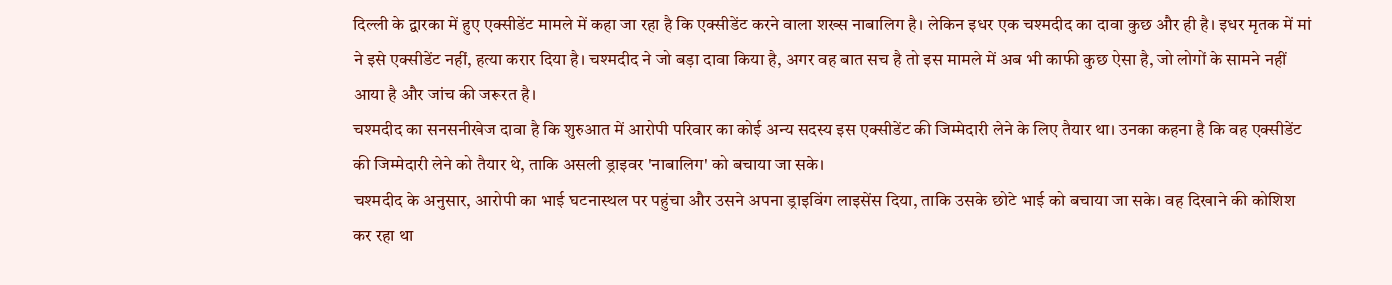दिल्ली के द्वारका में हुए एक्सीडेंट मामले में कहा जा रहा है कि एक्सीडेंट करने वाला शख्स नाबालिग है। लेकिन इधर एक चश्मदीद का दावा कुछ और ही है। इधर मृतक में मां ने इसे एक्सीडेंट नहीं, हत्या करार दिया है। चश्मदीद ने जो बड़ा दावा किया है, अगर वह बात सच है तो इस मामले में अब भी काफी कुछ ऐसा है, जो लोगों के सामने नहीं आया है और जांच की जरूरत है।
चश्मदीद का सनसनीखेज दावा है कि शुरुआत में आरोपी परिवार का कोई अन्य सदस्य इस एक्सीडेंट की जिम्मेदारी लेने के लिए तैयार था। उनका कहना है कि वह एक्सीडेंट की जिम्मेदारी लेने को तैयार थे, ताकि असली ड्राइवर 'नाबालिग' को बचाया जा सके।
चश्मदीद के अनुसार, आरोपी का भाई घटनास्थल पर पहुंचा और उसने अपना ड्राइविंग लाइसेंस दिया, ताकि उसके छोटे भाई को बचाया जा सके। वह दिखाने की कोशिश कर रहा था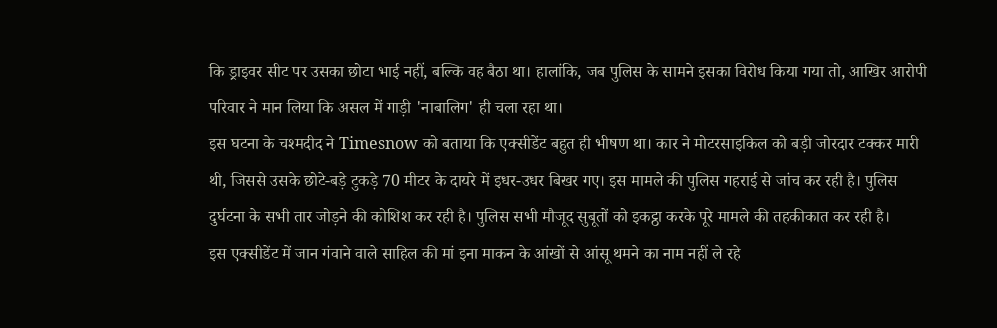कि ड्राइवर सीट पर उसका छोटा भाई नहीं, बल्कि वह बैठा था। हालांकि, जब पुलिस के सामने इसका विरोध किया गया तो, आखिर आरोपी परिवार ने मान लिया कि असल में गाड़ी 'नाबालिग' ही चला रहा था।
इस घटना के चश्मदीद ने Timesnow को बताया कि एक्सीडेंट बहुत ही भीषण था। कार ने मोटरसाइकिल को बड़ी जोरदार टक्कर मारी थी, जिससे उसके छोटे-बड़े टुकड़े 70 मीटर के दायरे में इधर-उधर बिखर गए। इस मामले की पुलिस गहराई से जांच कर रही है। पुलिस दुर्घटना के सभी तार जोड़ने की कोशिश कर रही है। पुलिस सभी मौजूद सुबूतों को इकट्ठा करके पूरे मामले की तहकीकात कर रही है।
इस एक्सीडेंट में जान गंवाने वाले साहिल की मां इना माकन के आंखों से आंसू थमने का नाम नहीं ले रहे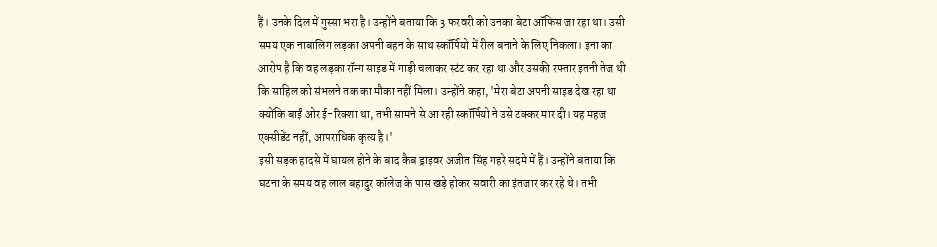हैं। उनके दिल में गुस्सा भरा है। उन्होंने बताया कि 3 फरवरी को उनका बेटा ऑफिस जा रहा था। उसी समय एक नाबालिग लड़का अपनी बहन के साथ स्कॉर्पियो में रील बनाने के लिए निकला। इना का आरोप है कि वह लड़का रॉन्ग साइड में गाड़ी चलाकर स्टंट कर रहा था और उसकी रफ्तार इतनी तेज थी कि साहिल को संभलने तक का मौका नहीं मिला। उन्होंने कहा, 'मेरा बेटा अपनी साइड देख रहा था क्योंकि बाईं ओर ई-रिक्शा था, तभी सामने से आ रही स्कॉर्पियो ने उसे टक्कर मार दी। यह महज एक्सीडेंट नहीं, आपराधिक कृत्य है।'
इसी सड़क हादसे में घायल होने के बाद कैब ड्राइवर अजीत सिंह गहरे सदमे में हैं। उन्होंने बताया कि घटना के समय वह लाल बहादुर कॉलेज के पास खड़े होकर सवारी का इंतजार कर रहे थे। तभी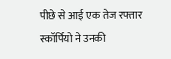पीछे से आई एक तेज रफ्तार स्कॉर्पियो ने उनकी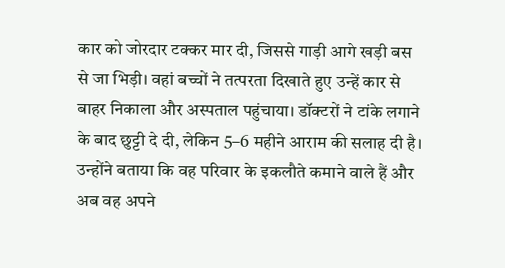कार को जोरदार टक्कर मार दी, जिससे गाड़ी आगे खड़ी बस से जा भिड़ी। वहां बच्चों ने तत्परता दिखाते हुए उन्हें कार से बाहर निकाला और अस्पताल पहुंचाया। डॉक्टरों ने टांके लगाने के बाद छुट्टी दे दी, लेकिन 5–6 महीने आराम की सलाह दी है। उन्होंने बताया कि वह परिवार के इकलौते कमाने वाले हैं और अब वह अपने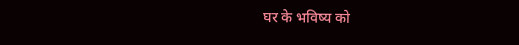घर के भविष्य को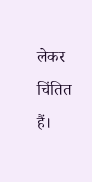लेकर चिंतित हैं।